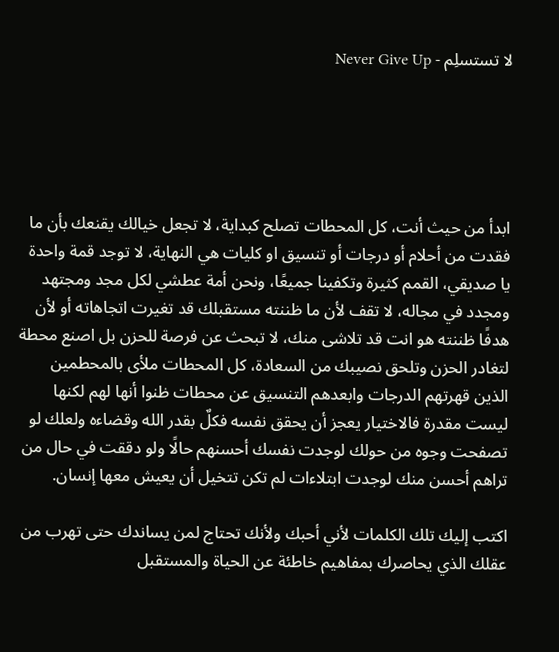لا تستسلِم - Never Give Up





ابدأ من حيث أنت، كل المحطات تصلح كبداية، لا تجعل خيالك يقنعك بأن ما فقدت من أحلام أو درجات أو تنسيق او كليات هي النهاية، لا توجد قمة واحدة يا صديقي، القمم كثيرة وتكفينا جميعًا، ونحن أمة عطشي لكل مجد ومجتهد ومجدد في مجاله، لا تقف لأن ما ظننته مستقبلك قد تغيرت اتجاهاته أو لأن هدفًا ظننته هو انت قد تلاشى منك، لا تبحث عن فرصة للحزن بل اصنع محطة لتغادر الحزن وتلحق نصيبك من السعادة، كل المحطات ملأى بالمحطمين الذين قهرتهم الدرجات وابعدهم التنسيق عن محطات ظنوا أنها لهم لكنها ليست مقدرة فالاختيار يعجز أن يحقق نفسه فكلٌ بقدر الله وقضاءه ولعلك لو تصفحت وجوه من حولك لوجدت نفسك أحسنهم حالًا ولو دققت في حال من تراهم أحسن منك لوجدت ابتلاءات لم تكن تتخيل أن يعيش معها إنسان.

اكتب إليك تلك الكلمات لأني أحبك ولأنك تحتاج لمن يساندك حتى تهرب من عقلك الذي يحاصرك بمفاهيم خاطئة عن الحياة والمستقبل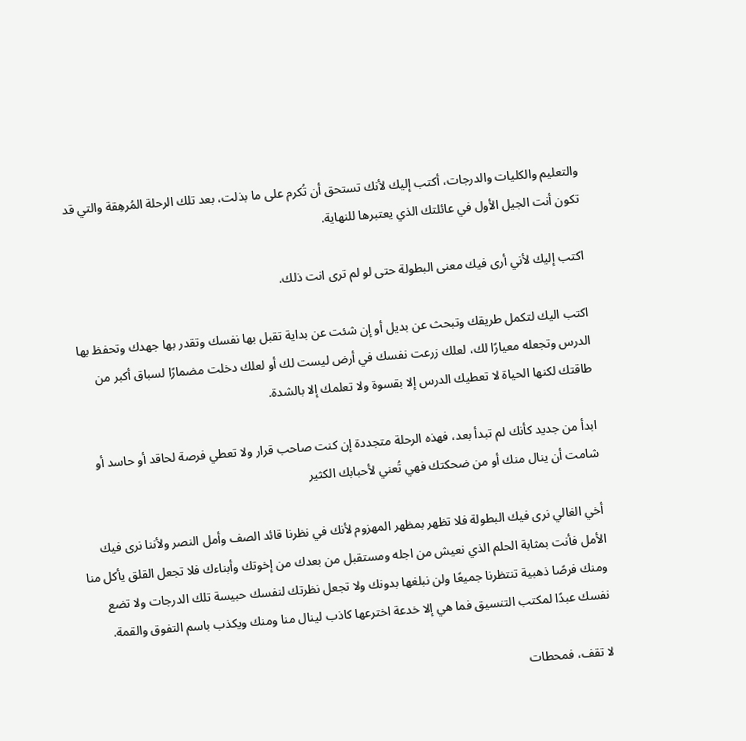والتعليم والكليات والدرجات، أكتب إليك لأنك تستحق أن تُكرم على ما بذلت، بعد تلك الرحلة المُرهِقة والتي قد تكون أنت الجيل الأول في عائلتك الذي يعتبرها للنهاية.

اكتب إليك لأني أرى فيك معنى البطولة حتى لو لم ترى انت ذلك.

اكتب اليك لتكمل طريقك وتبحث عن بديل أو إن شئت عن بداية تقبل بها نفسك وتقدر بها جهدك وتحفظ بها الدرس وتجعله معيارًا لك، لعلك زرعت نفسك في أرض ليست لك أو لعلك دخلت مضمارًا لسباق أكبر من طاقتك لكنها الحياة لا تعطيك الدرس إلا بقسوة ولا تعلمك إلا بالشدة.

ابدأ من جديد كأنك لم تبدأ بعد، فهذه الرحلة متجددة إن كنت صاحب قرار ولا تعطي فرصة لحاقد أو حاسد أو شامت أن ينال منك أو من ضحكتك فهي تُعني لأحبابك الكثير

أخي الغالي نرى فيك البطولة فلا تظهر بمظهر المهزوم لأنك في نظرنا قائد الصف وأمل النصر ولأننا نرى فيك الأمل فأنت بمثابة الحلم الذي نعيش من اجله ومستقبل من بعدك من إخوتك وأبناءك فلا تجعل القلق يأكل منا ومنك فرصًا ذهبية تنتظرنا جميعًا ولن نبلغها بدونك ولا تجعل نظرتك لنفسك حبيسة تلك الدرجات ولا تضع نفسك عبدًا لمكتب التنسيق فما هي إلا خدعة اخترعها كاذب لينال منا ومنك ويكذب باسم التفوق والقمة.

لا تقف، فمحطات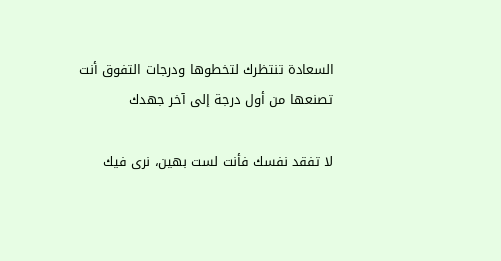السعادة تنتظرك لتخطوها ودرجات التفوق أنت تصنعها من أول درجة إلى آخر جهدك

لا تفقد نفسك فأنت لست بهين، نرى فيك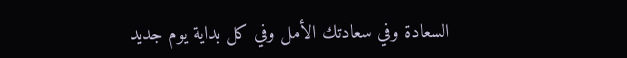السعادة وفي سعادتك الأمل وفي كل بداية يوم جديد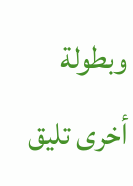وبطولة أخرى تليق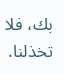بك، فلا تخذلنا.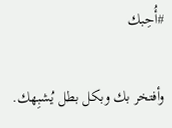#أُحِبك

وأفتخر بك وبكل بطل يُشبِهك.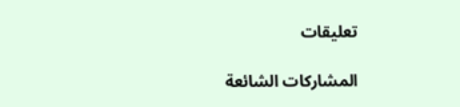تعليقات

المشاركات الشائعة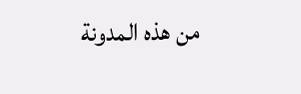من هذه المدونة